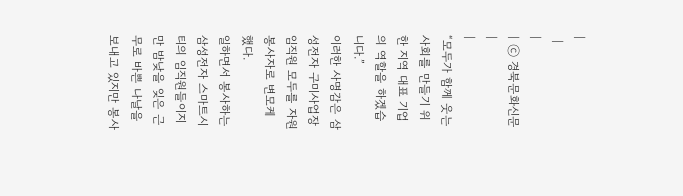|
 |
|
| ⓒ 경북문화신문 |
|
“모두가 함께 웃는 사회를 만들기 위한 지역 대표 기업의 역할을 하겠습니다.”
이러한 사명감은 삼성전자 구미사업장 임직원 모두를 자원봉사자로 변모케 했다.
일하면서 봉사하는 삼성전자 스마트시티의 임직원들이지만 밤낮을 잊은 근무로 바쁜 나날을 보내고 있지만 봉사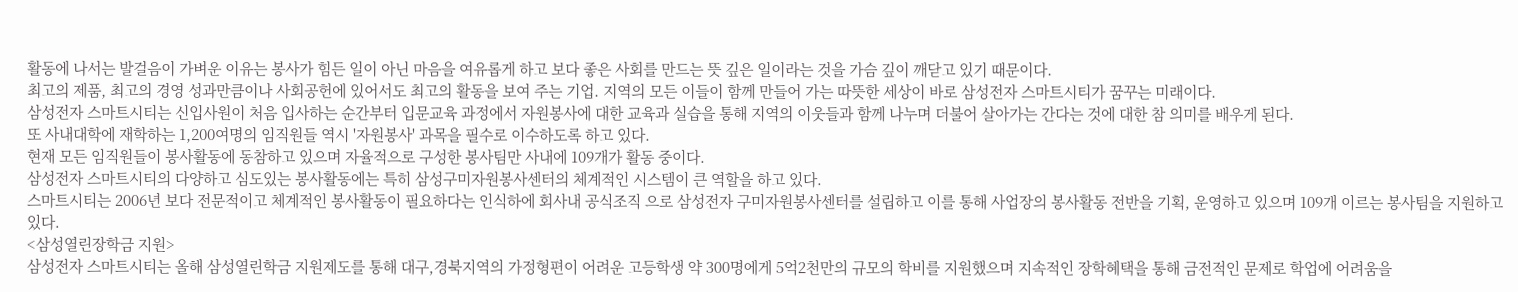활동에 나서는 발걸음이 가벼운 이유는 봉사가 힘든 일이 아닌 마음을 여유롭게 하고 보다 좋은 사회를 만드는 뜻 깊은 일이라는 것을 가슴 깊이 깨닫고 있기 때문이다.
최고의 제품, 최고의 경영 성과만큼이나 사회공헌에 있어서도 최고의 활동을 보여 주는 기업. 지역의 모든 이들이 함께 만들어 가는 따뜻한 세상이 바로 삼성전자 스마트시티가 꿈꾸는 미래이다.
삼성전자 스마트시티는 신입사원이 처음 입사하는 순간부터 입문교육 과정에서 자원봉사에 대한 교육과 실습을 통해 지역의 이웃들과 함께 나누며 더불어 살아가는 간다는 것에 대한 참 의미를 배우게 된다.
또 사내대학에 재학하는 1,200여명의 임직원들 역시 '자원봉사' 과목을 필수로 이수하도록 하고 있다.
현재 모든 임직원들이 봉사활동에 동참하고 있으며 자율적으로 구성한 봉사팀만 사내에 109개가 활동 중이다.
삼성전자 스마트시티의 다양하고 심도있는 봉사활동에는 특히 삼성구미자원봉사센터의 체계적인 시스템이 큰 역할을 하고 있다.
스마트시티는 2006년 보다 전문적이고 체계적인 봉사활동이 필요하다는 인식하에 회사내 공식조직 으로 삼성전자 구미자원봉사센터를 설립하고 이를 통해 사업장의 봉사활동 전반을 기획, 운영하고 있으며 109개 이르는 봉사팀을 지원하고 있다.
<삼성열린장학금 지원>
삼성전자 스마트시티는 올해 삼성열린학금 지원제도를 통해 대구,경북지역의 가정형편이 어려운 고등학생 약 300명에게 5억2천만의 규모의 학비를 지원했으며 지속적인 장학혜택을 통해 금전적인 문제로 학업에 어려움을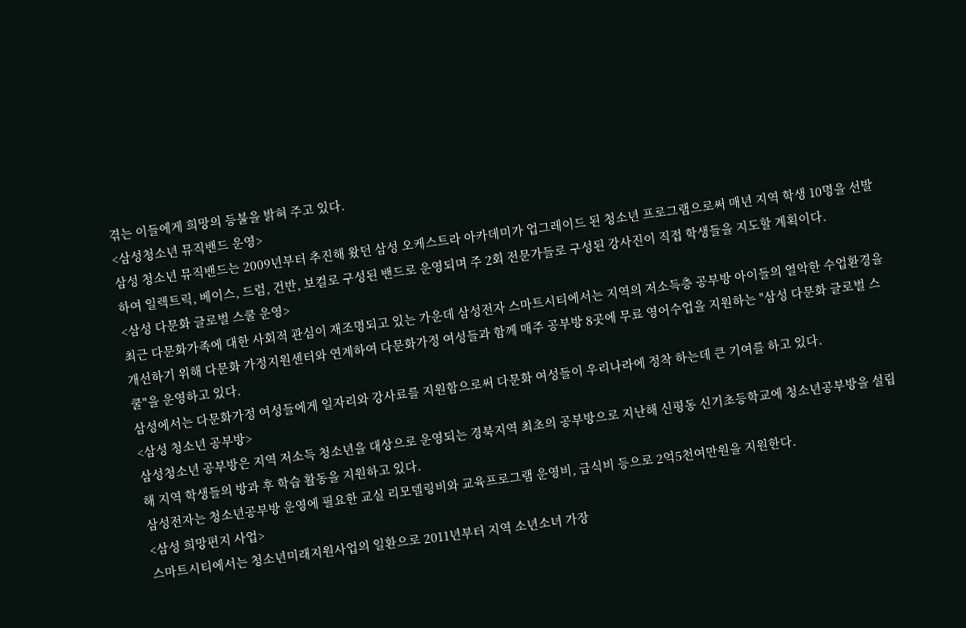겪는 이들에게 희망의 등불을 밝혀 주고 있다.
<삼성청소년 뮤직밴드 운영>
삼성 청소년 뮤직밴드는 2009년부터 추진해 왔던 삼성 오케스트라 아카데미가 업그레이드 된 청소년 프로그램으로써 매년 지역 학생 10명을 선발하여 일렉트릭, 베이스, 드럼, 건반, 보컬로 구성된 밴드로 운영되며 주 2회 전문가들로 구성된 강사진이 직접 학생들을 지도할 계획이다.
<삼성 다문화 글로벌 스쿨 운영>
최근 다문화가족에 대한 사회적 관심이 재조명되고 있는 가운데 삼성전자 스마트시티에서는 지역의 저소득층 공부방 아이들의 열악한 수업환경을 개선하기 위해 다문화 가정지원센터와 연계하여 다문화가정 여성들과 함께 매주 공부방 8곳에 무료 영어수업을 지원하는 "삼성 다문화 글로벌 스쿨"을 운영하고 있다.
삼성에서는 다문화가정 여성들에게 일자리와 강사료를 지원함으로써 다문화 여성들이 우리나라에 정착 하는데 큰 기여를 하고 있다.
<삼성 청소년 공부방>
삼성청소년 공부방은 지역 저소득 청소년을 대상으로 운영되는 경북지역 최초의 공부방으로 지난해 신평동 신기초등학교에 청소년공부방을 설립해 지역 학생들의 방과 후 학습 활동을 지원하고 있다.
삼성전자는 청소년공부방 운영에 필요한 교실 리모델링비와 교육프로그램 운영비, 급식비 등으로 2억5천여만원을 지원한다.
<삼성 희망편지 사업>
스마트시티에서는 청소년미래지원사업의 일환으로 2011년부터 지역 소년소녀 가장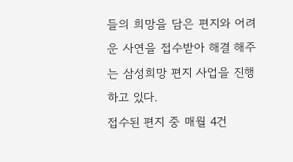들의 희망을 담은 편지와 어려운 사연을 접수받아 해결 해주는 삼성희망 편지 사업을 진행하고 있다.
접수된 편지 중 매월 4건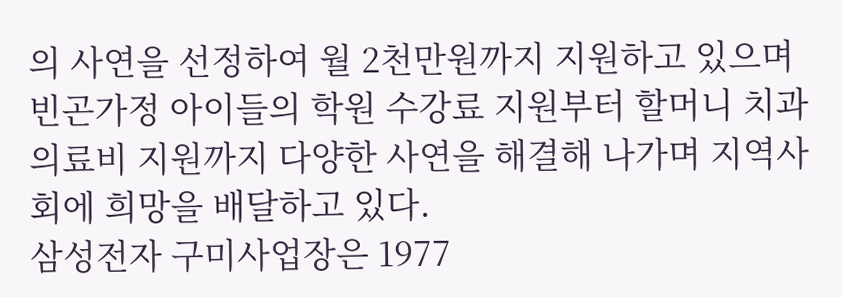의 사연을 선정하여 월 2천만원까지 지원하고 있으며 빈곤가정 아이들의 학원 수강료 지원부터 할머니 치과 의료비 지원까지 다양한 사연을 해결해 나가며 지역사회에 희망을 배달하고 있다.
삼성전자 구미사업장은 1977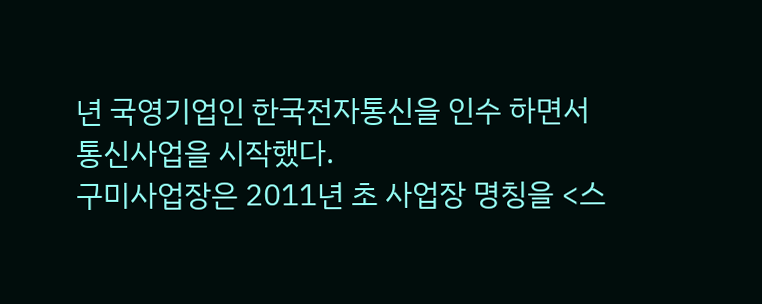년 국영기업인 한국전자통신을 인수 하면서
통신사업을 시작했다.
구미사업장은 2011년 초 사업장 명칭을 <스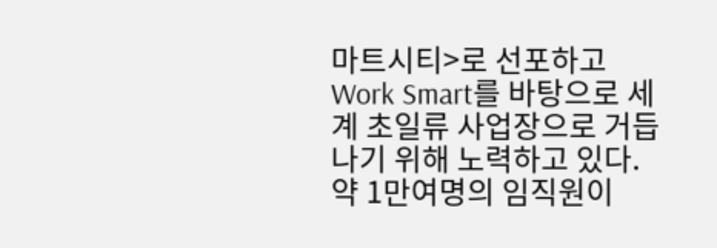마트시티>로 선포하고 Work Smart를 바탕으로 세계 초일류 사업장으로 거듭나기 위해 노력하고 있다.
약 1만여명의 임직원이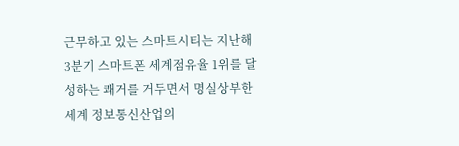근무하고 있는 스마트시티는 지난해 3분기 스마트폰 세계점유율 1위를 달성하는 쾌거를 거두면서 명실상부한 세계 정보통신산업의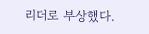리더로 부상했다.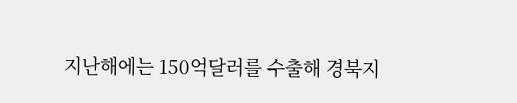지난해에는 150억달러를 수출해 경북지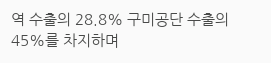역 수출의 28.8% 구미공단 수출의 45%를 차지하며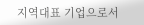지역대표 기업으로서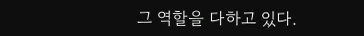그 역할을 다하고 있다.